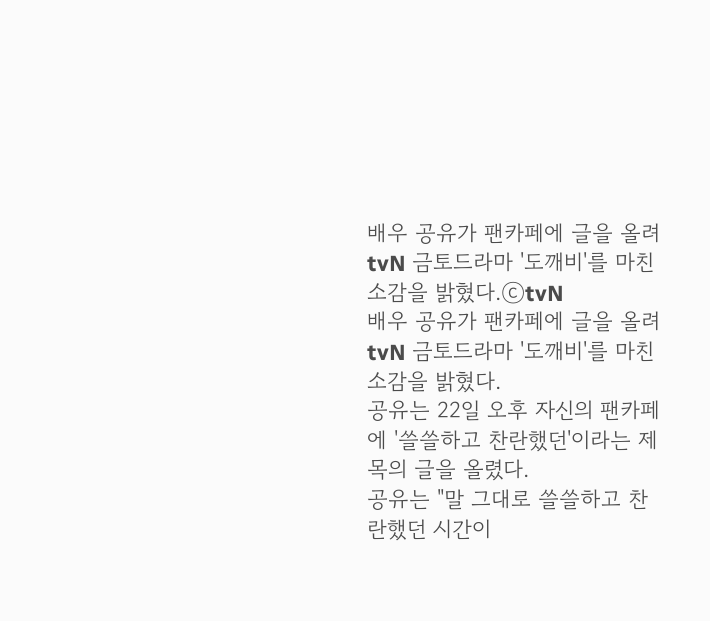배우 공유가 팬카페에 글을 올려 tvN 금토드라마 '도깨비'를 마친 소감을 밝혔다.ⓒtvN
배우 공유가 팬카페에 글을 올려 tvN 금토드라마 '도깨비'를 마친 소감을 밝혔다.
공유는 22일 오후 자신의 팬카페에 '쓸쓸하고 찬란했던'이라는 제목의 글을 올렸다.
공유는 "말 그대로 쓸쓸하고 찬란했던 시간이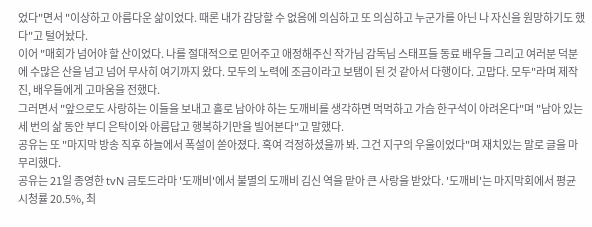었다"면서 "이상하고 아름다운 삶이었다. 때론 내가 감당할 수 없음에 의심하고 또 의심하고 누군가를 아닌 나 자신을 원망하기도 했다"고 털어놨다.
이어 "매회가 넘어야 할 산이었다. 나를 절대적으로 믿어주고 애정해주신 작가님 감독님 스태프들 동료 배우들 그리고 여러분 덕분에 수많은 산을 넘고 넘어 무사히 여기까지 왔다. 모두의 노력에 조금이라고 보탬이 된 것 같아서 다행이다. 고맙다. 모두"라며 제작진, 배우들에게 고마움을 전했다.
그러면서 "앞으로도 사랑하는 이들을 보내고 홀로 남아야 하는 도깨비를 생각하면 먹먹하고 가슴 한구석이 아려온다"며 "남아 있는 세 번의 삶 동안 부디 은탁이와 아름답고 행복하기만을 빌어본다"고 말했다.
공유는 또 "마지막 방송 직후 하늘에서 폭설이 쏟아졌다. 혹여 걱정하셨을까 봐. 그건 지구의 우울이었다"며 재치있는 말로 글을 마무리했다.
공유는 21일 종영한 tvN 금토드라마 '도깨비'에서 불멸의 도깨비 김신 역을 맡아 큰 사랑을 받았다. '도깨비'는 마지막회에서 평균 시청률 20.5%, 최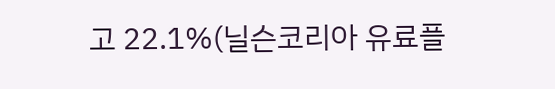고 22.1%(닐슨코리아 유료플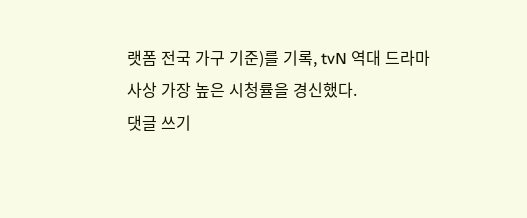랫폼 전국 가구 기준)를 기록, tvN 역대 드라마 사상 가장 높은 시청률을 경신했다.
댓글 쓰기